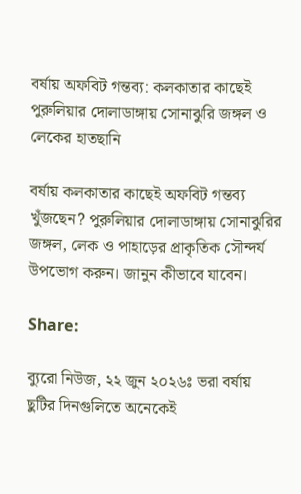বর্ষায় অফবিট গন্তব্য: কলকাতার কাছেই পুরুলিয়ার দোলাডাঙ্গায় সোনাঝুরি জঙ্গল ও লেকের হাতছানি

বর্ষায় কলকাতার কাছেই অফবিট গন্তব্য খুঁজছেন? পুরুলিয়ার দোলাডাঙ্গায় সোনাঝুরির জঙ্গল, লেক ও পাহাড়ের প্রাকৃতিক সৌন্দর্য উপভোগ করুন। জানুন কীভাবে যাবেন।

Share:

ব্যুরো নিউজ, ২২ জুন ২০২৬ঃ ভরা বর্ষায় ছুটির দিনগুলিতে অনেকেই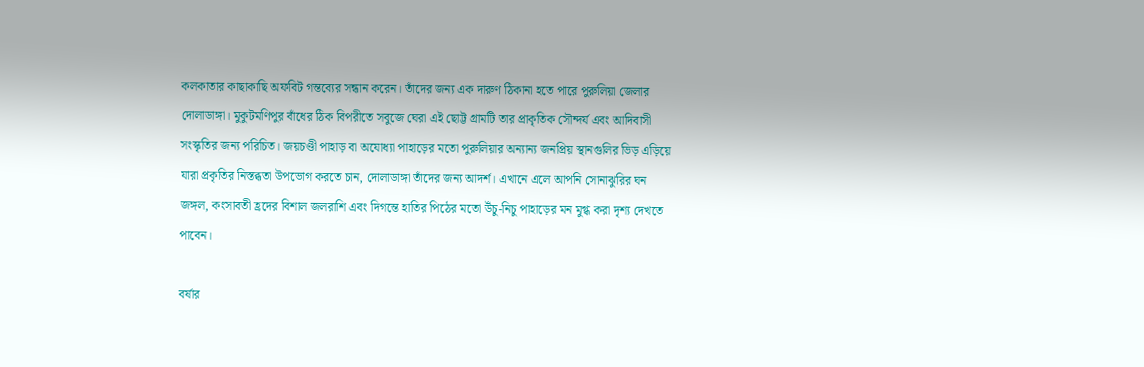কলকাতার কাছাকাছি অফবিট গন্তব্যের সন্ধান করেন। তাঁদের জন্য এক দারুণ ঠিকানা হতে পারে পুরুলিয়া জেলার দোলাডাঙ্গা। মুকুটমণিপুর বাঁধের ঠিক বিপরীতে সবুজে ঘেরা এই ছোট্ট গ্রামটি তার প্রাকৃতিক সৌন্দর্য এবং আদিবাসী সংস্কৃতির জন্য পরিচিত। জয়চণ্ডী পাহাড় বা অযোধ্যা পাহাড়ের মতো পুরুলিয়ার অন্যান্য জনপ্রিয় স্থানগুলির ভিড় এড়িয়ে যারা প্রকৃতির নিস্তব্ধতা উপভোগ করতে চান, দোলাডাঙ্গা তাঁদের জন্য আদর্শ। এখানে এলে আপনি সোনাঝুরির ঘন জঙ্গল, কংসাবতী হ্রদের বিশাল জলরাশি এবং দিগন্তে হাতির পিঠের মতো উঁচু-নিচু পাহাড়ের মন মুগ্ধ করা দৃশ্য দেখতে পাবেন।

বর্ষার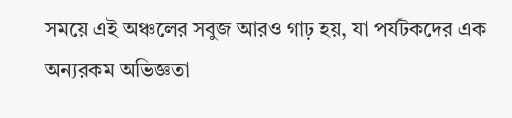সময়ে এই অঞ্চলের সবুজ আরও গাঢ় হয়, যা পর্যটকদের এক অন্যরকম অভিজ্ঞতা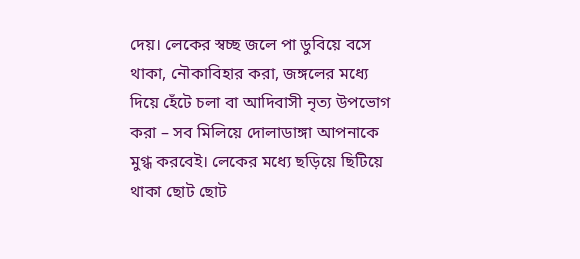দেয়। লেকের স্বচ্ছ জলে পা ডুবিয়ে বসে থাকা, নৌকাবিহার করা, জঙ্গলের মধ্যে দিয়ে হেঁটে চলা বা আদিবাসী নৃত্য উপভোগ করা – সব মিলিয়ে দোলাডাঙ্গা আপনাকে মুগ্ধ করবেই। লেকের মধ্যে ছড়িয়ে ছিটিয়ে থাকা ছোট ছোট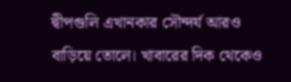দ্বীপগুলি এখানকার সৌন্দর্য আরও বাড়িয়ে তোলে। খাবারের দিক থেকেও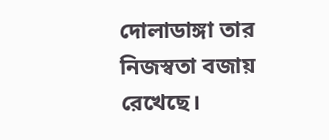দোলাডাঙ্গা তার নিজস্বতা বজায় রেখেছে।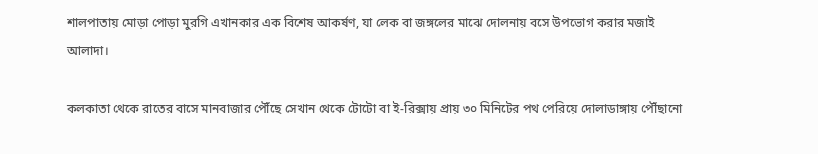শালপাতায় মোড়া পোড়া মুরগি এখানকার এক বিশেষ আকর্ষণ, যা লেক বা জঙ্গলের মাঝে দোলনায় বসে উপভোগ করার মজাই আলাদা।

কলকাতা থেকে রাতের বাসে মানবাজার পৌঁছে সেখান থেকে টোটো বা ই-রিক্সায় প্রায় ৩০ মিনিটের পথ পেরিয়ে দোলাডাঙ্গায় পৌঁছানো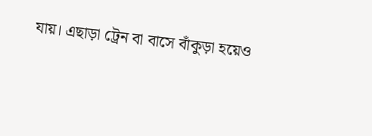যায়। এছাড়া ট্রেন বা বাসে বাঁকুড়া হয়েও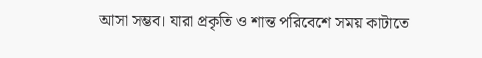আসা সম্ভব। যারা প্রকৃতি ও শান্ত পরিবেশে সময় কাটাতে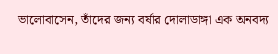ভালোবাসেন, তাঁদের জন্য বর্ষার দোলাডাঙ্গা এক অনবদ্য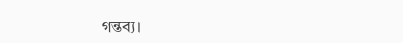গন্তব্য।